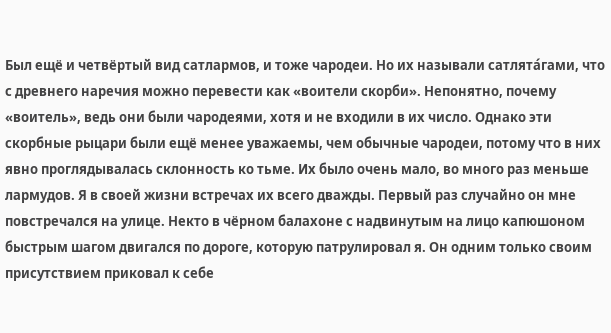Был ещё и четвёртый вид сатлармов, и тоже чародеи. Но их называли сатлята́гами, что с древнего наречия можно перевести как «воители скорби». Непонятно, почему «воитель», ведь они были чародеями, хотя и не входили в их число. Однако эти скорбные рыцари были ещё менее уважаемы, чем обычные чародеи, потому что в них явно проглядывалась склонность ко тьме. Их было очень мало, во много раз меньше лармудов. Я в своей жизни встречах их всего дважды. Первый раз случайно он мне повстречался на улице. Некто в чёрном балахоне с надвинутым на лицо капюшоном быстрым шагом двигался по дороге, которую патрулировал я. Он одним только своим присутствием приковал к себе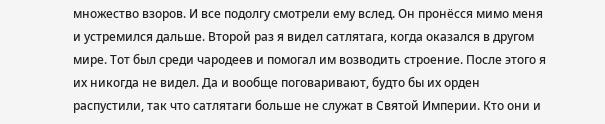множество взоров. И все подолгу смотрели ему вслед. Он пронёсся мимо меня и устремился дальше. Второй раз я видел сатлятага, когда оказался в другом мире. Тот был среди чародеев и помогал им возводить строение. После этого я их никогда не видел. Да и вообще поговаривают, будто бы их орден распустили, так что сатлятаги больше не служат в Святой Империи. Кто они и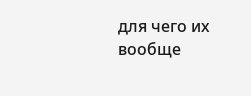для чего их вообще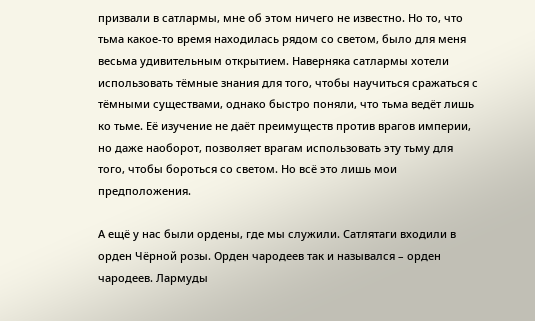призвали в сатлармы, мне об этом ничего не известно. Но то, что тьма какое-то время находилась рядом со светом, было для меня весьма удивительным открытием. Наверняка сатлармы хотели использовать тёмные знания для того, чтобы научиться сражаться с тёмными существами, однако быстро поняли, что тьма ведёт лишь ко тьме. Её изучение не даёт преимуществ против врагов империи, но даже наоборот, позволяет врагам использовать эту тьму для того, чтобы бороться со светом. Но всё это лишь мои предположения.

А ещё у нас были ордены, где мы служили. Сатлятаги входили в орден Чёрной розы. Орден чародеев так и назывался – орден чародеев. Лармуды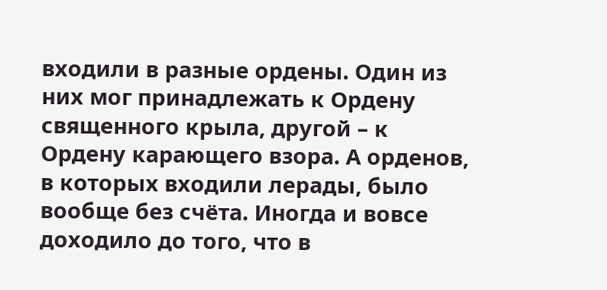входили в разные ордены. Один из них мог принадлежать к Ордену священного крыла, другой – к Ордену карающего взора. А орденов, в которых входили лерады, было вообще без счёта. Иногда и вовсе доходило до того, что в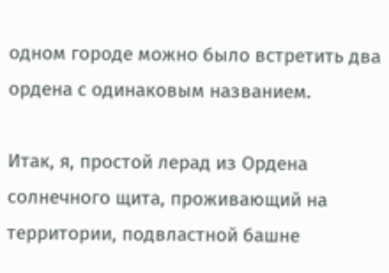одном городе можно было встретить два ордена с одинаковым названием.

Итак, я, простой лерад из Ордена солнечного щита, проживающий на территории, подвластной башне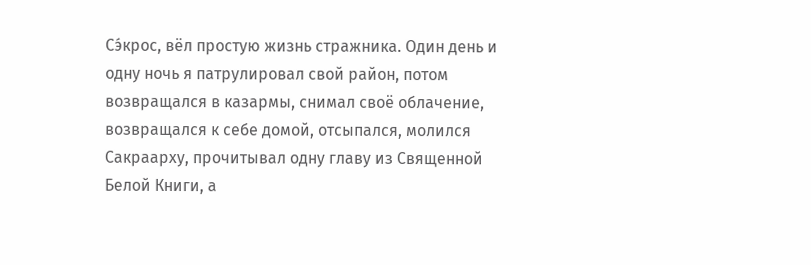Сэ́крос, вёл простую жизнь стражника. Один день и одну ночь я патрулировал свой район, потом возвращался в казармы, снимал своё облачение, возвращался к себе домой, отсыпался, молился Сакраарху, прочитывал одну главу из Священной Белой Книги, а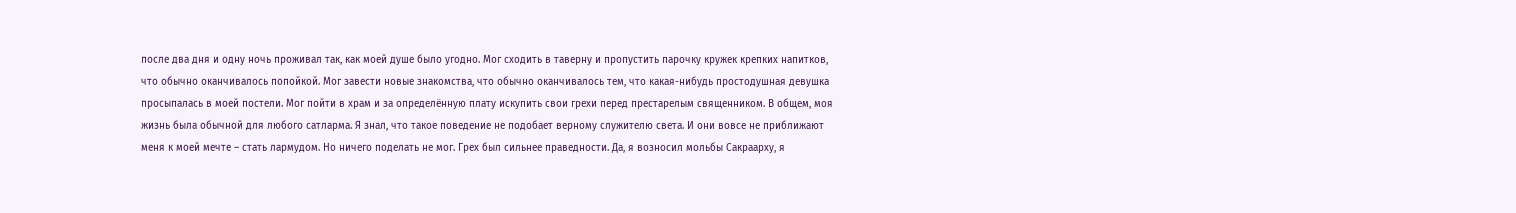после два дня и одну ночь проживал так, как моей душе было угодно. Мог сходить в таверну и пропустить парочку кружек крепких напитков, что обычно оканчивалось попойкой. Мог завести новые знакомства, что обычно оканчивалось тем, что какая-нибудь простодушная девушка просыпалась в моей постели. Мог пойти в храм и за определённую плату искупить свои грехи перед престарелым священником. В общем, моя жизнь была обычной для любого сатларма. Я знал, что такое поведение не подобает верному служителю света. И они вовсе не приближают меня к моей мечте – стать лармудом. Но ничего поделать не мог. Грех был сильнее праведности. Да, я возносил мольбы Сакраарху, я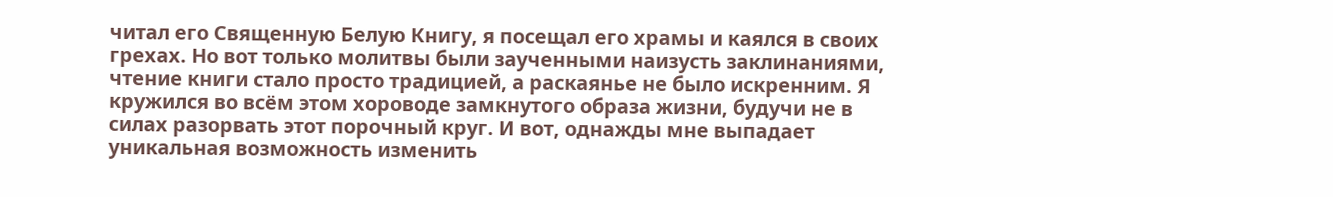читал его Священную Белую Книгу, я посещал его храмы и каялся в своих грехах. Но вот только молитвы были заученными наизусть заклинаниями, чтение книги стало просто традицией, а раскаянье не было искренним. Я кружился во всём этом хороводе замкнутого образа жизни, будучи не в силах разорвать этот порочный круг. И вот, однажды мне выпадает уникальная возможность изменить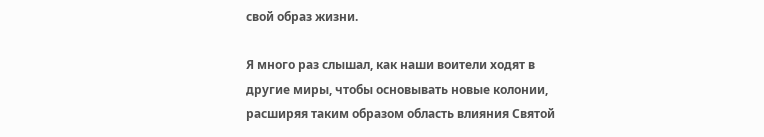свой образ жизни.

Я много раз слышал, как наши воители ходят в другие миры, чтобы основывать новые колонии, расширяя таким образом область влияния Святой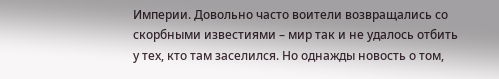Империи. Довольно часто воители возвращались со скорбными известиями – мир так и не удалось отбить у тех, кто там заселился. Но однажды новость о том,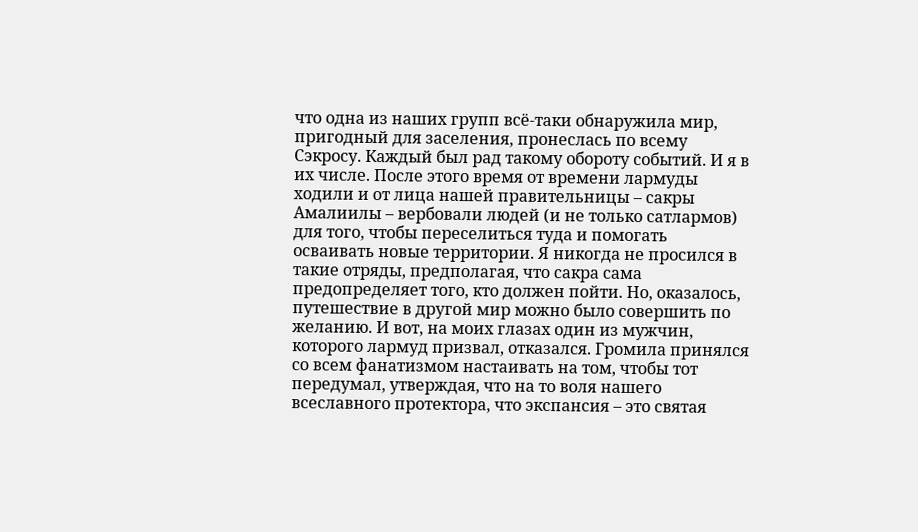что одна из наших групп всё-таки обнаружила мир, пригодный для заселения, пронеслась по всему Сэкросу. Каждый был рад такому обороту событий. И я в их числе. После этого время от времени лармуды ходили и от лица нашей правительницы – сакры Амалиилы – вербовали людей (и не только сатлармов) для того, чтобы переселиться туда и помогать осваивать новые территории. Я никогда не просился в такие отряды, предполагая, что сакра сама предопределяет того, кто должен пойти. Но, оказалось, путешествие в другой мир можно было совершить по желанию. И вот, на моих глазах один из мужчин, которого лармуд призвал, отказался. Громила принялся со всем фанатизмом настаивать на том, чтобы тот передумал, утверждая, что на то воля нашего всеславного протектора, что экспансия – это святая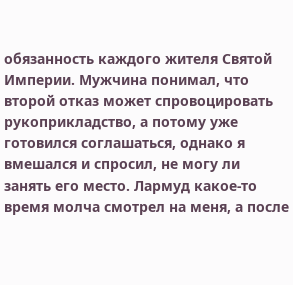обязанность каждого жителя Святой Империи. Мужчина понимал, что второй отказ может спровоцировать рукоприкладство, а потому уже готовился соглашаться, однако я вмешался и спросил, не могу ли занять его место. Лармуд какое-то время молча смотрел на меня, а после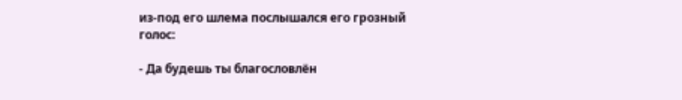из-под его шлема послышался его грозный голос:

- Да будешь ты благословлён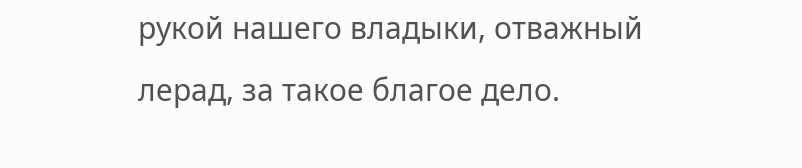рукой нашего владыки, отважный лерад, за такое благое дело.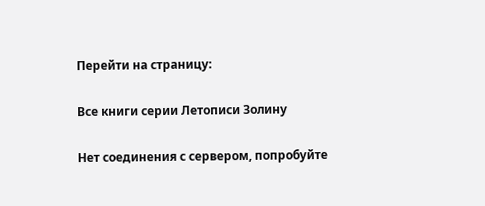Перейти на страницу:

Все книги серии Летописи Золину

Нет соединения с сервером, попробуйте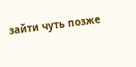зайти чуть позже